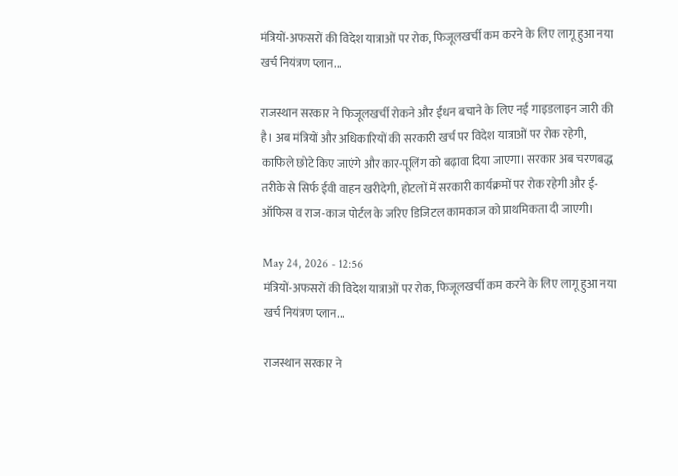मंत्रियों-अफसरों की विदेश यात्राओं पर रोक, फिजूलखर्ची कम करने के लिए लागू हुआ नया खर्च नियंत्रण प्लान...

राजस्थान सरकार ने फिजूलखर्ची रोकने और ईंधन बचाने के लिए नई गाइडलाइन जारी की है। अब मंत्रियों और अधिकारियों की सरकारी खर्च पर विदेश यात्राओं पर रोक रहेगी, काफिले छोटे किए जाएंगे और कार-पूलिंग को बढ़ावा दिया जाएगा। सरकार अब चरणबद्ध तरीके से सिर्फ ईवी वाहन खरीदेगी, होटलों में सरकारी कार्यक्रमों पर रोक रहेगी और ई-ऑफिस व राज-काज पोर्टल के जरिए डिजिटल कामकाज को प्राथमिकता दी जाएगी।

May 24, 2026 - 12:56
मंत्रियों-अफसरों की विदेश यात्राओं पर रोक, फिजूलखर्ची कम करने के लिए लागू हुआ नया खर्च नियंत्रण प्लान...

राजस्थान सरकार ने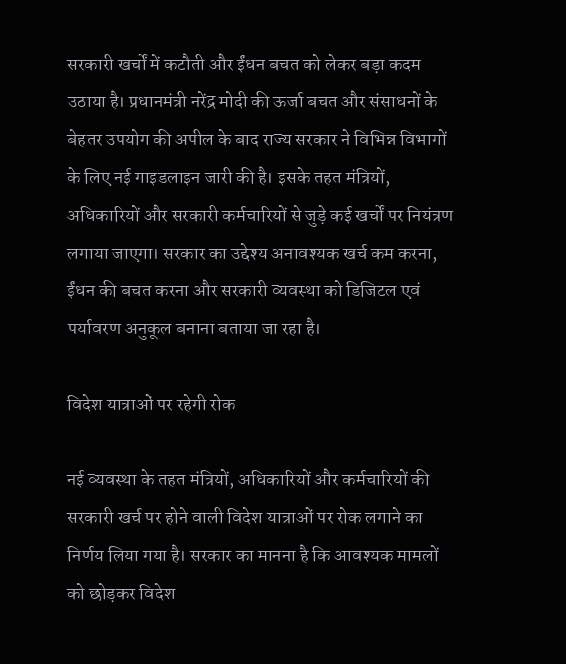सरकारी खर्चों में कटौती और ईंधन बचत को लेकर बड़ा कदम उठाया है। प्रधानमंत्री नरेंद्र मोदी की ऊर्जा बचत और संसाधनों के बेहतर उपयोग की अपील के बाद राज्य सरकार ने विभिन्न विभागों के लिए नई गाइडलाइन जारी की है। इसके तहत मंत्रियों, अधिकारियों और सरकारी कर्मचारियों से जुड़े कई खर्चों पर नियंत्रण लगाया जाएगा। सरकार का उद्देश्य अनावश्यक खर्च कम करना, ईंधन की बचत करना और सरकारी व्यवस्था को डिजिटल एवं पर्यावरण अनुकूल बनाना बताया जा रहा है।

विदेश यात्राओं पर रहेगी रोक

नई व्यवस्था के तहत मंत्रियों, अधिकारियों और कर्मचारियों की सरकारी खर्च पर होने वाली विदेश यात्राओं पर रोक लगाने का निर्णय लिया गया है। सरकार का मानना है कि आवश्यक मामलों को छोड़कर विदेश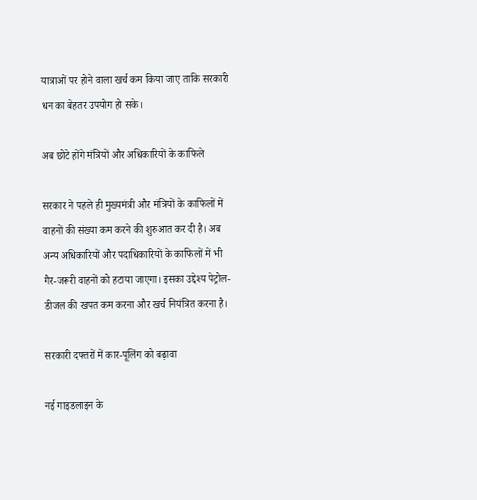यात्राओं पर होने वाला खर्च कम किया जाए ताकि सरकारी धन का बेहतर उपयोग हो सके।

अब छोटे होंगे मंत्रियों और अधिकारियों के काफिले

सरकार ने पहले ही मुख्यमंत्री और मंत्रियों के काफिलों में वाहनों की संख्या कम करने की शुरुआत कर दी है। अब अन्य अधिकारियों और पदाधिकारियों के काफिलों में भी गैर-जरूरी वाहनों को हटाया जाएगा। इसका उद्देश्य पेट्रोल-डीजल की खपत कम करना और खर्च नियंत्रित करना है।

सरकारी दफ्तरों में कार-पूलिंग को बढ़ावा

नई गाइडलाइन के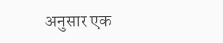अनुसार एक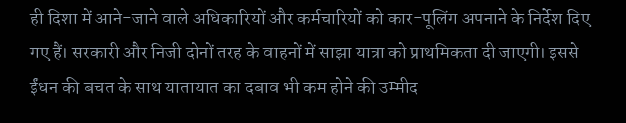ही दिशा में आने-जाने वाले अधिकारियों और कर्मचारियों को कार-पूलिंग अपनाने के निर्देश दिए गए हैं। सरकारी और निजी दोनों तरह के वाहनों में साझा यात्रा को प्राथमिकता दी जाएगी। इससे ईंधन की बचत के साथ यातायात का दबाव भी कम होने की उम्मीद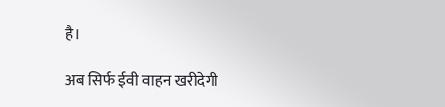है।

अब सिर्फ ईवी वाहन खरीदेगी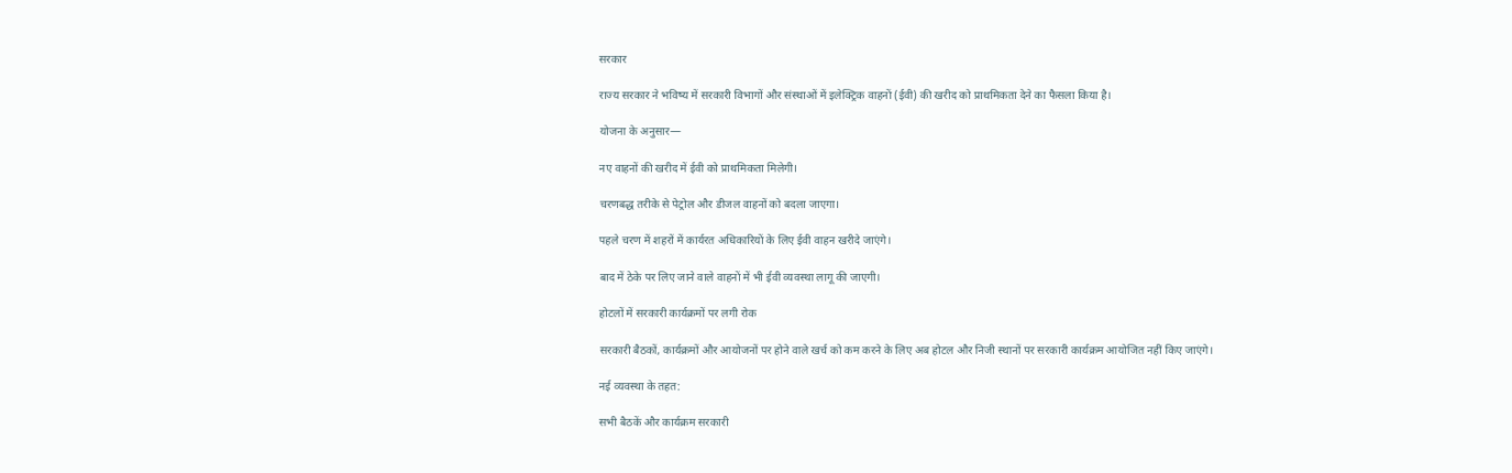सरकार

राज्य सरकार ने भविष्य में सरकारी विभागों और संस्थाओं में इलेक्ट्रिक वाहनों (ईवी) की खरीद को प्राथमिकता देने का फैसला किया है।

योजना के अनुसार—

नए वाहनों की खरीद में ईवी को प्राथमिकता मिलेगी।

चरणबद्ध तरीके से पेट्रोल और डीजल वाहनों को बदला जाएगा।

पहले चरण में शहरों में कार्यरत अधिकारियों के लिए ईवी वाहन खरीदे जाएंगे।

बाद में ठेके पर लिए जाने वाले वाहनों में भी ईवी व्यवस्था लागू की जाएगी।

होटलों में सरकारी कार्यक्रमों पर लगी रोक

सरकारी बैठकों, कार्यक्रमों और आयोजनों पर होने वाले खर्च को कम करने के लिए अब होटल और निजी स्थानों पर सरकारी कार्यक्रम आयोजित नहीं किए जाएंगे।

नई व्यवस्था के तहत:

सभी बैठकें और कार्यक्रम सरकारी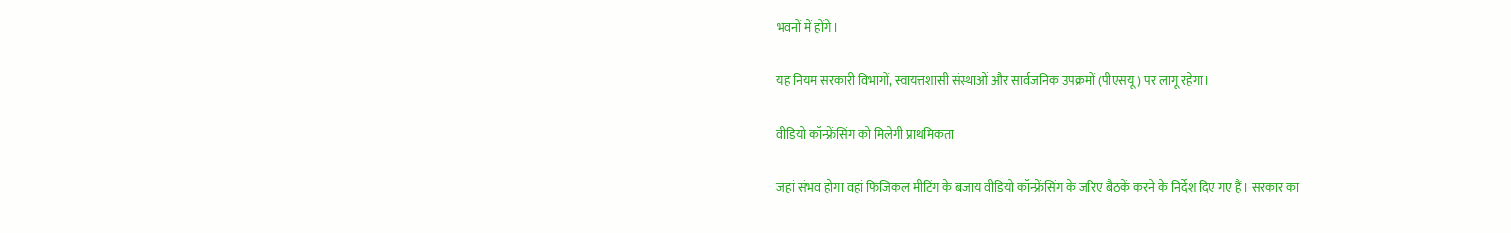भवनों में होंगे।

यह नियम सरकारी विभागों, स्वायत्तशासी संस्थाओं और सार्वजनिक उपक्रमों (पीएसयू) पर लागू रहेगा।

वीडियो कॉन्फ्रेंसिंग को मिलेगी प्राथमिकता

जहां संभव होगा वहां फिजिकल मीटिंग के बजाय वीडियो कॉन्फ्रेंसिंग के जरिए बैठकें करने के निर्देश दिए गए हैं। सरकार का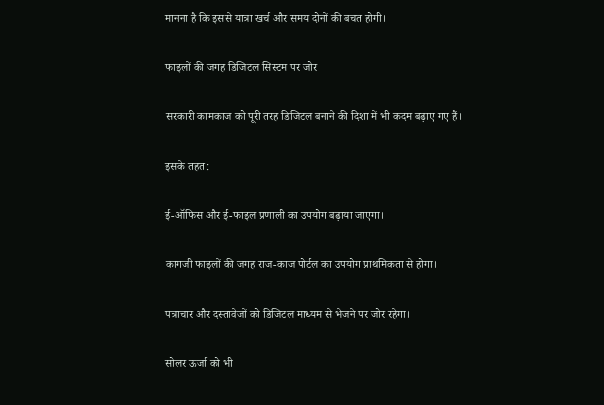मानना है कि इससे यात्रा खर्च और समय दोनों की बचत होगी।

फाइलों की जगह डिजिटल सिस्टम पर जोर

सरकारी कामकाज को पूरी तरह डिजिटल बनाने की दिशा में भी कदम बढ़ाए गए हैं।

इसके तहत:

ई-ऑफिस और ई-फाइल प्रणाली का उपयोग बढ़ाया जाएगा।

कागजी फाइलों की जगह राज-काज पोर्टल का उपयोग प्राथमिकता से होगा।

पत्राचार और दस्तावेजों को डिजिटल माध्यम से भेजने पर जोर रहेगा।

सोलर ऊर्जा को भी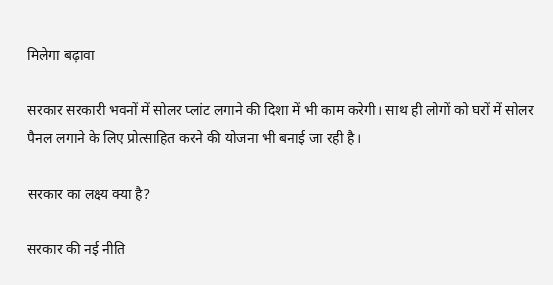मिलेगा बढ़ावा

सरकार सरकारी भवनों में सोलर प्लांट लगाने की दिशा में भी काम करेगी। साथ ही लोगों को घरों में सोलर पैनल लगाने के लिए प्रोत्साहित करने की योजना भी बनाई जा रही है।

सरकार का लक्ष्य क्या है?

सरकार की नई नीति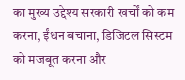का मुख्य उद्देश्य सरकारी खर्चों को कम करना, ईंधन बचाना, डिजिटल सिस्टम को मजबूत करना और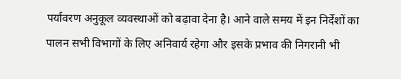पर्यावरण अनुकूल व्यवस्थाओं को बढ़ावा देना है। आने वाले समय में इन निर्देशों का पालन सभी विभागों के लिए अनिवार्य रहेगा और इसके प्रभाव की निगरानी भी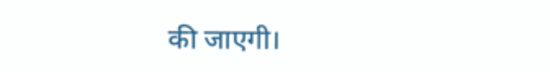की जाएगी।